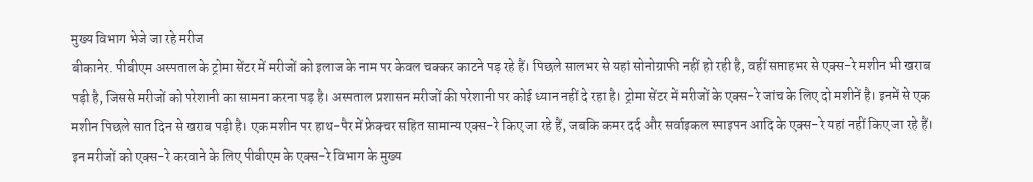मुख्य विभाग भेजे जा रहे मरीज
बीकानेर. पीबीएम अस्पताल के ट्रोमा सेंटर में मरीजों को इलाज के नाम पर केवल चक्कर काटने पड़ रहे हैं। पिछले सालभर से यहां सोनोग्राफी नहीं हो रही है, वहीं सप्ताहभर से एक्स-रे मशीन भी खराब पड़ी है, जिससे मरीजों को परेशानी का सामना करना पड़ है। अस्पताल प्रशासन मरीजों की परेशानी पर कोई ध्यान नहीं दे रहा है। ट्रोमा सेंटर में मरीजों के एक्स-रे जांच के लिए दो मशीनें है। इनमें से एक मशीन पिछले सात दिन से खराब पड़ी है। एक मशीन पर हाथ-पैर में फ्रेक्चर सहित सामान्य एक्स-रे किए जा रहे हैं, जबकि कमर दर्द और सर्वाइकल स्पाइपन आदि के एक्स-रे यहां नहीं किए जा रहे हैं।
इन मरीजों को एक्स-रे करवाने के लिए पीबीएम के एक्स-रे विभाग के मुख्य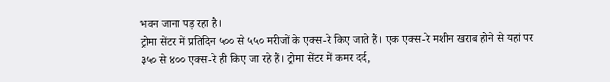भवन जाना पड़ रहा है।
ट्रोमा सेंटर में प्रतिदिन ५०० से ५५० मरीजों के एक्स-रे किए जाते हैं। एक एक्स-रे मशीन खराब होने से यहां पर ३५० से ४०० एक्स-रे ही किए जा रहे हैं। ट्रोमा सेंटर में कमर दर्द,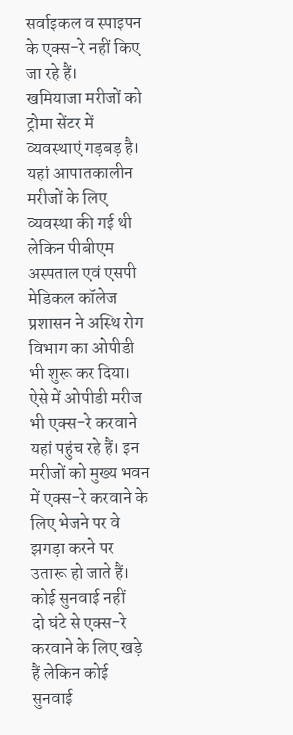सर्वाइकल व स्पाइपन के एक्स-रे नहीं किए जा रहे हैं।
खमियाजा मरीजों को
ट्रोमा सेंटर में व्यवस्थाएं गड़बड़ है। यहां आपातकालीन मरीजों के लिए व्यवस्था की गई थी लेकिन पीबीएम अस्पताल एवं एसपी मेडिकल कॉलेज प्रशासन ने अस्थि रोग विभाग का ओपीडी भी शुरू कर दिया। ऐसे में ओपीडी मरीज भी एक्स-रे करवाने यहां पहुंच रहे हैं। इन मरीजों को मुख्य भवन में एक्स-रे करवाने के लिए भेजने पर वे झगड़ा करने पर उतारू हो जाते हैं।
कोई सुनवाई नहीं
दो घंटे से एक्स-रे करवाने के लिए खड़े हैं लेकिन कोई सुनवाई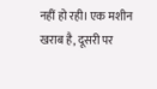नहीं हो रही। एक मशीन खराब है, दूसरी पर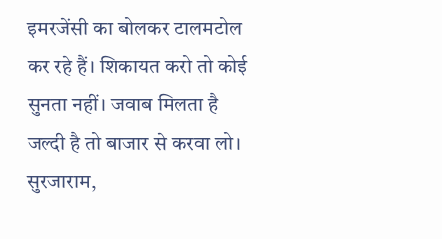इमरजेंसी का बोलकर टालमटोल कर रहे हैं। शिकायत करो तो कोई सुनता नहीं। जवाब मिलता है जल्दी है तो बाजार से करवा लो।
सुरजाराम,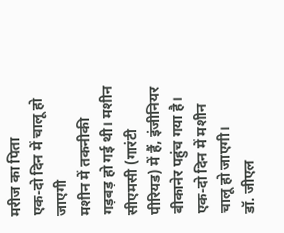मरीज का पिता
एक-दो दिन में चालू हो जाएगी
मशीन में तकनीकी गड़बड़ हो गई थी। मशीन सीएमसी (गारंटी पीरियड) में हैं, इंजीनियर बीकानेर पहुंच गया है। एक-दो दिन में मशीन चालू हो जाएगी।
डॉ. जीएल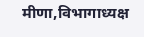मीणा,विभागाध्यक्ष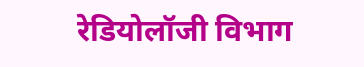रेडियोलॉजी विभाग